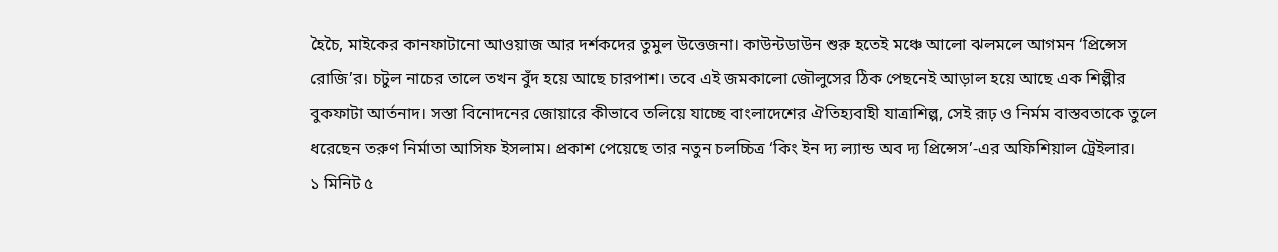হৈচৈ, মাইকের কানফাটানো আওয়াজ আর দর্শকদের তুমুল উত্তেজনা। কাউন্টডাউন শুরু হতেই মঞ্চে আলো ঝলমলে আগমন ‘প্রিন্সেস রোজি’র। চটুল নাচের তালে তখন বুঁদ হয়ে আছে চারপাশ। তবে এই জমকালো জৌলুসের ঠিক পেছনেই আড়াল হয়ে আছে এক শিল্পীর বুকফাটা আর্তনাদ। সস্তা বিনোদনের জোয়ারে কীভাবে তলিয়ে যাচ্ছে বাংলাদেশের ঐতিহ্যবাহী যাত্রাশিল্প, সেই রূঢ় ও নির্মম বাস্তবতাকে তুলে ধরেছেন তরুণ নির্মাতা আসিফ ইসলাম। প্রকাশ পেয়েছে তার নতুন চলচ্চিত্র ‘কিং ইন দ্য ল্যান্ড অব দ্য প্রিন্সেস’-এর অফিশিয়াল ট্রেইলার।
১ মিনিট ৫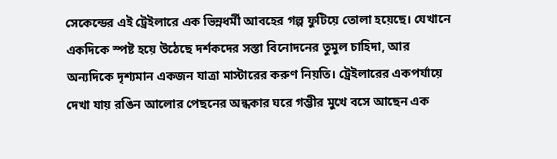সেকেন্ডের এই ট্রেইলারে এক ভিন্নধর্মী আবহের গল্প ফুটিয়ে তোলা হয়েছে। যেখানে একদিকে স্পষ্ট হয়ে উঠেছে দর্শকদের সস্তা বিনোদনের তুমুল চাহিদা, আর অন্যদিকে দৃশ্যমান একজন যাত্রা মাস্টারের করুণ নিয়তি। ট্রেইলারের একপর্যায়ে দেখা যায় রঙিন আলোর পেছনের অন্ধকার ঘরে গম্ভীর মুখে বসে আছেন এক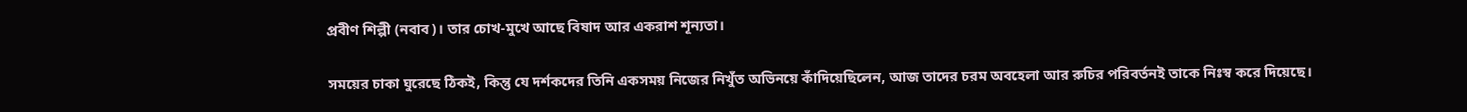প্রবীণ শিল্পী (নবাব)। তার চোখ-মুখে আছে বিষাদ আর একরাশ শূন্যতা।

সময়ের চাকা ঘুরেছে ঠিকই, কিন্তু যে দর্শকদের তিনি একসময় নিজের নিখুঁত অভিনয়ে কাঁদিয়েছিলেন, আজ তাদের চরম অবহেলা আর রুচির পরিবর্তনই তাকে নিঃস্ব করে দিয়েছে।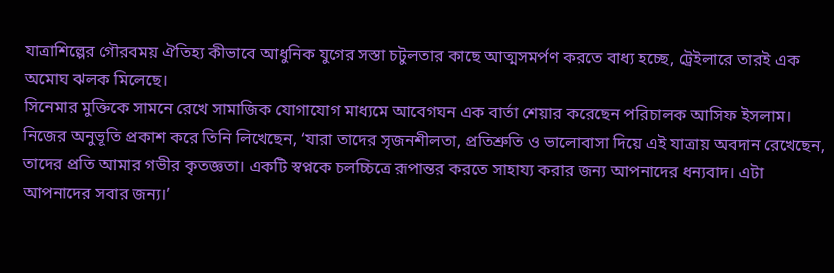যাত্রাশিল্পের গৌরবময় ঐতিহ্য কীভাবে আধুনিক যুগের সস্তা চটুলতার কাছে আত্মসমর্পণ করতে বাধ্য হচ্ছে, ট্রেইলারে তারই এক অমোঘ ঝলক মিলেছে।
সিনেমার মুক্তিকে সামনে রেখে সামাজিক যোগাযোগ মাধ্যমে আবেগঘন এক বার্তা শেয়ার করেছেন পরিচালক আসিফ ইসলাম। নিজের অনুভূতি প্রকাশ করে তিনি লিখেছেন, ‘যারা তাদের সৃজনশীলতা, প্রতিশ্রুতি ও ভালোবাসা দিয়ে এই যাত্রায় অবদান রেখেছেন, তাদের প্রতি আমার গভীর কৃতজ্ঞতা। একটি স্বপ্নকে চলচ্চিত্রে রূপান্তর করতে সাহায্য করার জন্য আপনাদের ধন্যবাদ। এটা আপনাদের সবার জন্য।’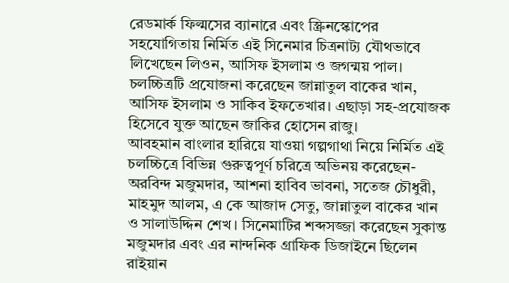রেডমার্ক ফিল্মসের ব্যানারে এবং স্ক্রিনস্কোপের সহযোগিতায় নির্মিত এই সিনেমার চিত্রনাট্য যৌথভাবে লিখেছেন লিওন, আসিফ ইসলাম ও জগন্ময় পাল। চলচ্চিত্রটি প্রযোজনা করেছেন জান্নাতুল বাকের খান, আসিফ ইসলাম ও সাকিব ইফতেখার। এছাড়া সহ-প্রযোজক হিসেবে যুক্ত আছেন জাকির হোসেন রাজু।
আবহমান বাংলার হারিয়ে যাওয়া গল্পগাথা নিয়ে নির্মিত এই চলচ্চিত্রে বিভিন্ন গুরুত্বপূর্ণ চরিত্রে অভিনয় করেছেন- অরবিন্দ মজুমদার, আশনা হাবিব ভাবনা, সতেজ চৌধুরী, মাহমুদ আলম, এ কে আজাদ সেতু, জান্নাতুল বাকের খান ও সালাউদ্দিন শেখ। সিনেমাটির শব্দসজ্জা করেছেন সুকান্ত মজুমদার এবং এর নান্দনিক গ্রাফিক ডিজাইনে ছিলেন রাইয়ান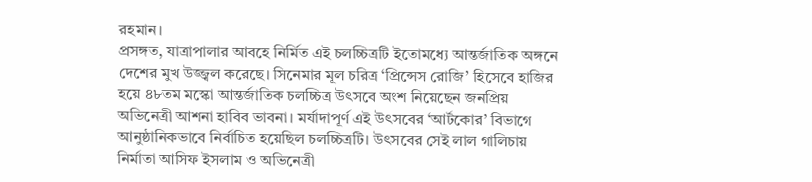রহমান।
প্রসঙ্গত, যাত্রাপালার আবহে নির্মিত এই চলচ্চিত্রটি ইতোমধ্যে আন্তর্জাতিক অঙ্গনে দেশের মুখ উজ্জ্বল করেছে। সিনেমার মূল চরিত্র ‘প্রিন্সেস রোজি’ হিসেবে হাজির হয়ে ৪৮তম মস্কো আন্তর্জাতিক চলচ্চিত্র উৎসবে অংশ নিয়েছেন জনপ্রিয় অভিনেত্রী আশনা হাবিব ভাবনা। মর্যাদাপূর্ণ এই উৎসবের ‘আর্টকোর’ বিভাগে আনুষ্ঠানিকভাবে নির্বাচিত হয়েছিল চলচ্চিত্রটি। উৎসবের সেই লাল গালিচায় নির্মাতা আসিফ ইসলাম ও অভিনেত্রী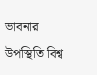ভাবনার উপস্থিতি বিশ্ব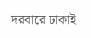দরবারে ঢাকাই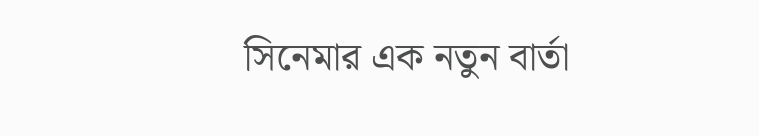সিনেমার এক নতুন বার্তা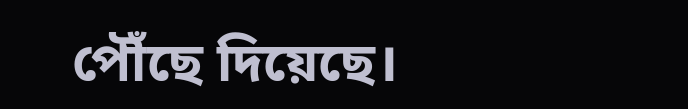পৌঁছে দিয়েছে।